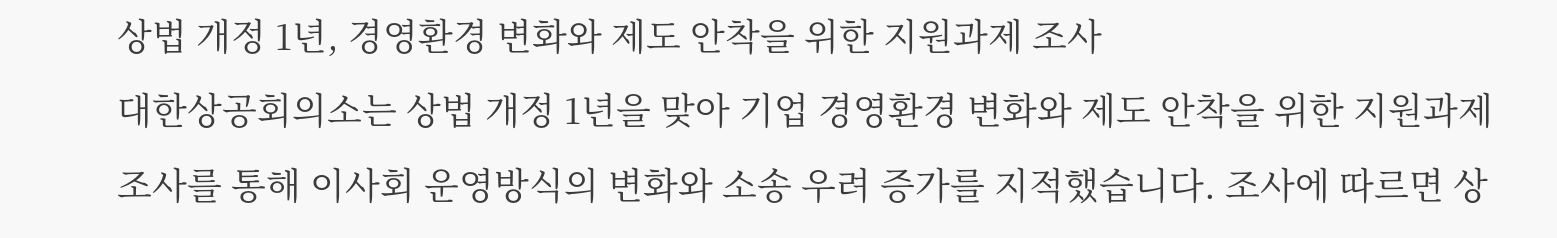상법 개정 1년, 경영환경 변화와 제도 안착을 위한 지원과제 조사
대한상공회의소는 상법 개정 1년을 맞아 기업 경영환경 변화와 제도 안착을 위한 지원과제 조사를 통해 이사회 운영방식의 변화와 소송 우려 증가를 지적했습니다. 조사에 따르면 상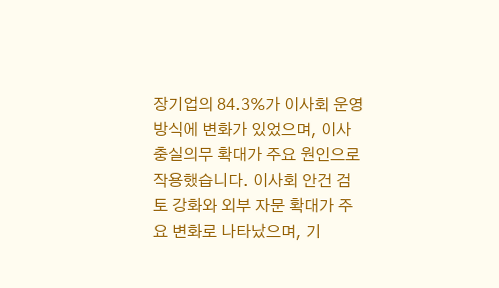장기업의 84.3%가 이사회 운영방식에 변화가 있었으며, 이사 충실의무 확대가 주요 원인으로 작용했습니다. 이사회 안건 검토 강화와 외부 자문 확대가 주요 변화로 나타났으며, 기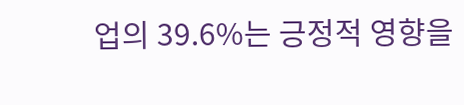업의 39.6%는 긍정적 영향을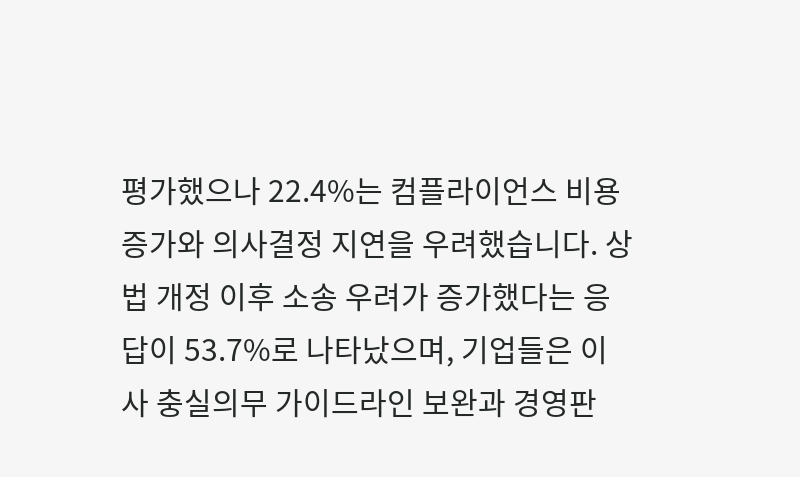평가했으나 22.4%는 컴플라이언스 비용 증가와 의사결정 지연을 우려했습니다. 상법 개정 이후 소송 우려가 증가했다는 응답이 53.7%로 나타났으며, 기업들은 이사 충실의무 가이드라인 보완과 경영판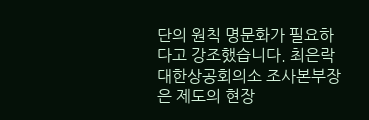단의 원칙 명문화가 필요하다고 강조했습니다. 최은락 대한상공회의소 조사본부장은 제도의 현장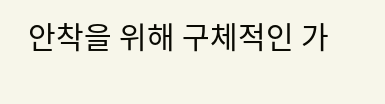안착을 위해 구체적인 가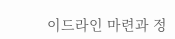이드라인 마련과 정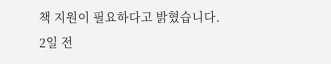책 지원이 필요하다고 밝혔습니다.
2일 전